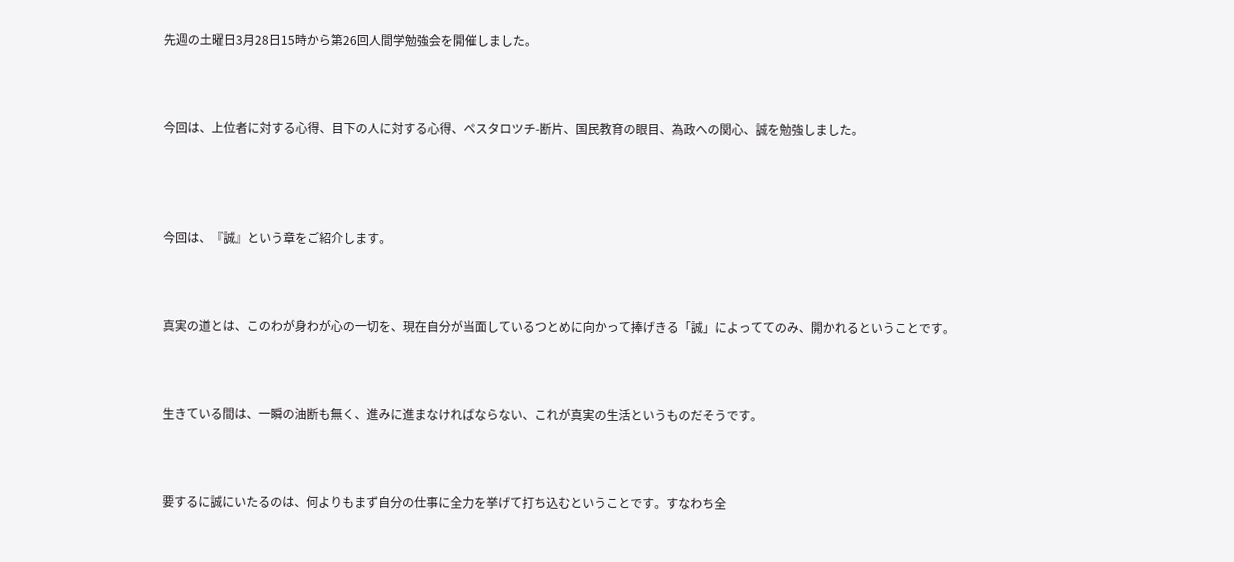先週の土曜日3月28日15時から第26回人間学勉強会を開催しました。



今回は、上位者に対する心得、目下の人に対する心得、ペスタロツチ-断片、国民教育の眼目、為政への関心、誠を勉強しました。




今回は、『誠』という章をご紹介します。



真実の道とは、このわが身わが心の一切を、現在自分が当面しているつとめに向かって捧げきる「誠」によっててのみ、開かれるということです。



生きている間は、一瞬の油断も無く、進みに進まなければならない、これが真実の生活というものだそうです。



要するに誠にいたるのは、何よりもまず自分の仕事に全力を挙げて打ち込むということです。すなわち全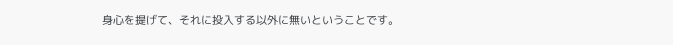身心を提げて、それに投入する以外に無いということです。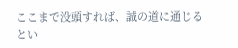ここまで没頭すれば、誠の道に通じるとい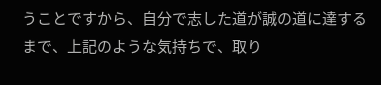うことですから、自分で志した道が誠の道に達するまで、上記のような気持ちで、取り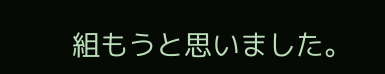組もうと思いました。